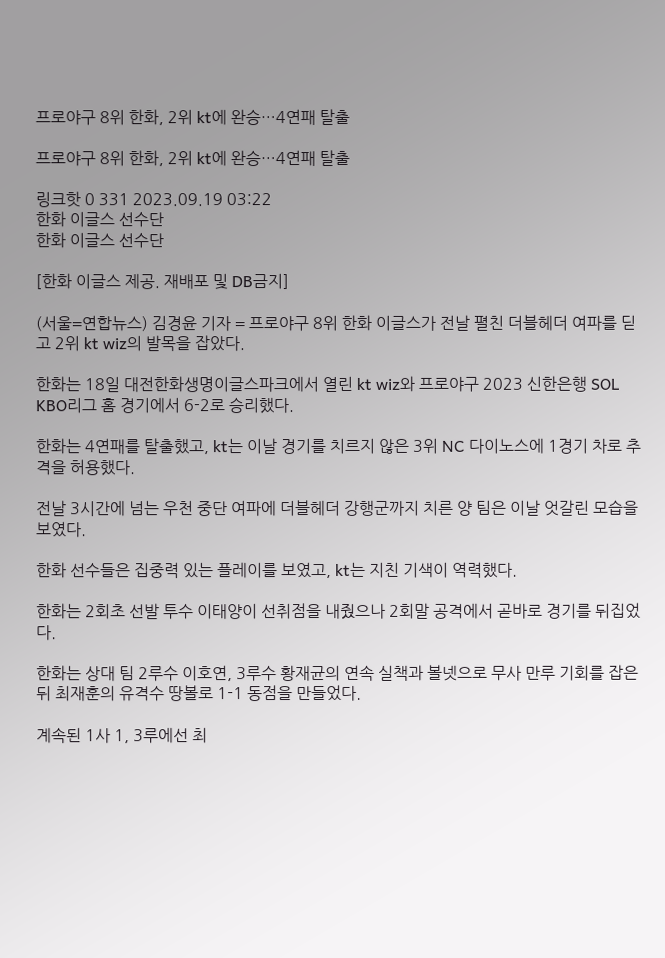프로야구 8위 한화, 2위 kt에 완승…4연패 탈출

프로야구 8위 한화, 2위 kt에 완승…4연패 탈출

링크핫 0 331 2023.09.19 03:22
한화 이글스 선수단
한화 이글스 선수단

[한화 이글스 제공. 재배포 및 DB금지]

(서울=연합뉴스) 김경윤 기자 = 프로야구 8위 한화 이글스가 전날 펼친 더블헤더 여파를 딛고 2위 kt wiz의 발목을 잡았다.

한화는 18일 대전한화생명이글스파크에서 열린 kt wiz와 프로야구 2023 신한은행 SOL KBO리그 홈 경기에서 6-2로 승리했다.

한화는 4연패를 탈출했고, kt는 이날 경기를 치르지 않은 3위 NC 다이노스에 1경기 차로 추격을 허용했다.

전날 3시간에 넘는 우천 중단 여파에 더블헤더 강행군까지 치른 양 팀은 이날 엇갈린 모습을 보였다.

한화 선수들은 집중력 있는 플레이를 보였고, kt는 지친 기색이 역력했다.

한화는 2회초 선발 투수 이태양이 선취점을 내줬으나 2회말 공격에서 곧바로 경기를 뒤집었다.

한화는 상대 팀 2루수 이호연, 3루수 황재균의 연속 실책과 볼넷으로 무사 만루 기회를 잡은 뒤 최재훈의 유격수 땅볼로 1-1 동점을 만들었다.

계속된 1사 1, 3루에선 최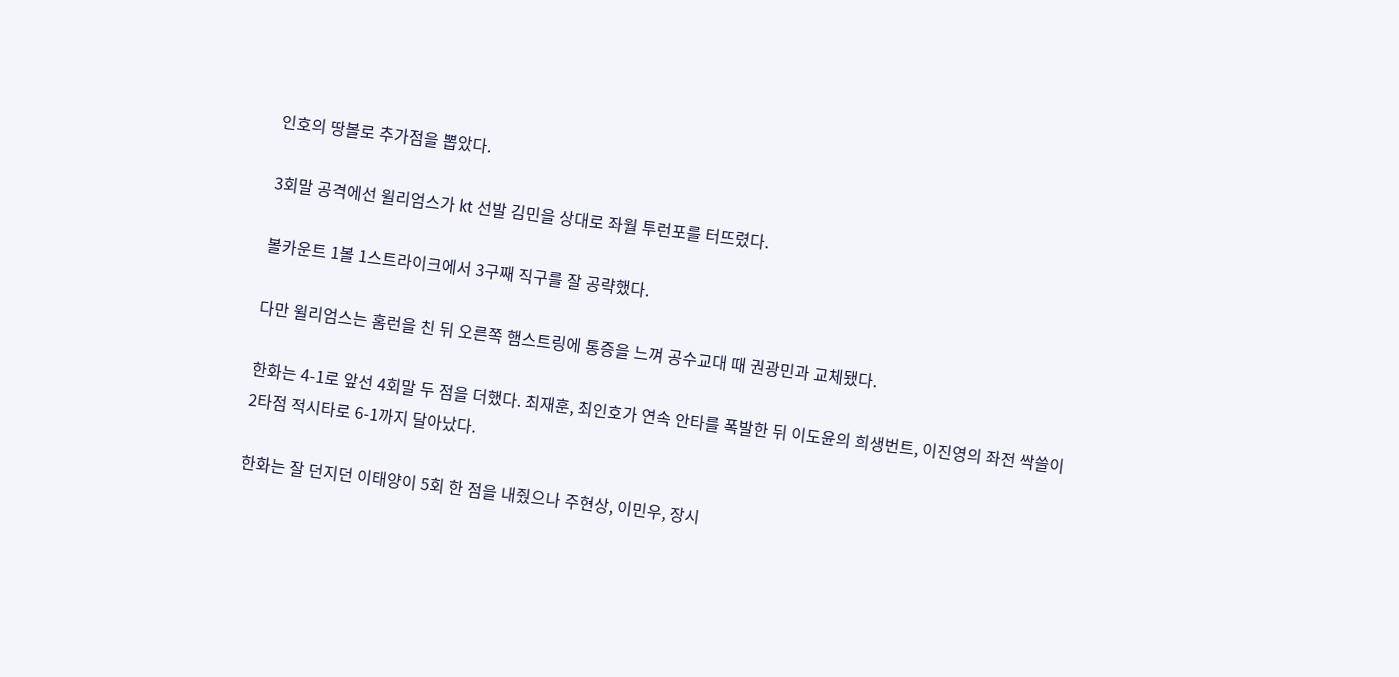인호의 땅볼로 추가점을 뽑았다.

3회말 공격에선 윌리엄스가 kt 선발 김민을 상대로 좌월 투런포를 터뜨렸다.

볼카운트 1볼 1스트라이크에서 3구째 직구를 잘 공략했다.

다만 윌리엄스는 홈런을 친 뒤 오른쪽 햄스트링에 통증을 느껴 공수교대 때 권광민과 교체됐다.

한화는 4-1로 앞선 4회말 두 점을 더했다. 최재훈, 최인호가 연속 안타를 폭발한 뒤 이도윤의 희생번트, 이진영의 좌전 싹쓸이 2타점 적시타로 6-1까지 달아났다.

한화는 잘 던지던 이태양이 5회 한 점을 내줬으나 주현상, 이민우, 장시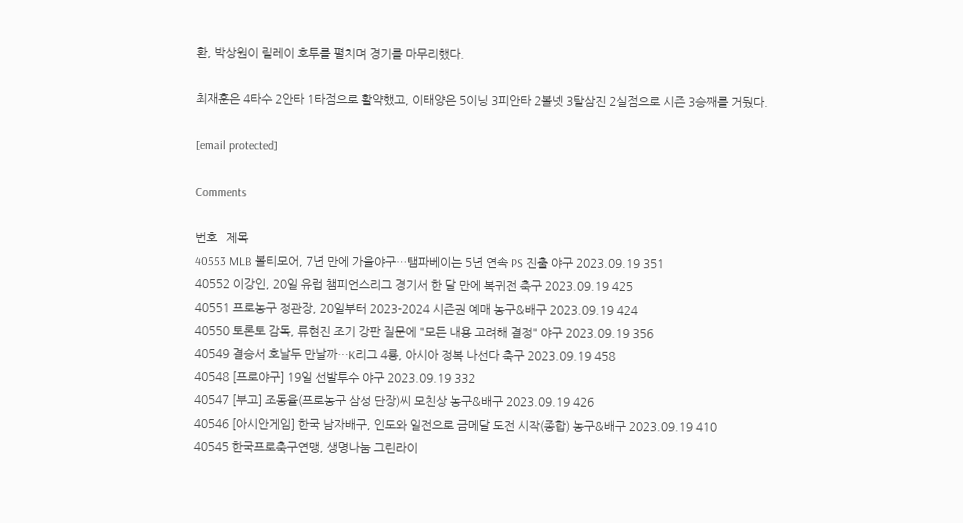환, 박상원이 릴레이 호투를 펼치며 경기를 마무리했다.

최재훈은 4타수 2안타 1타점으로 활약했고, 이태양은 5이닝 3피안타 2볼넷 3탈삼진 2실점으로 시즌 3승째를 거뒀다.

[email protected]

Comments

번호   제목
40553 MLB 볼티모어, 7년 만에 가을야구…탬파베이는 5년 연속 PS 진출 야구 2023.09.19 351
40552 이강인, 20일 유럽 챔피언스리그 경기서 한 달 만에 복귀전 축구 2023.09.19 425
40551 프로농구 정관장, 20일부터 2023-2024 시즌권 예매 농구&배구 2023.09.19 424
40550 토론토 감독, 류현진 조기 강판 질문에 "모든 내용 고려해 결정" 야구 2023.09.19 356
40549 결승서 호날두 만날까…K리그 4룡, 아시아 정복 나선다 축구 2023.09.19 458
40548 [프로야구] 19일 선발투수 야구 2023.09.19 332
40547 [부고] 조동율(프로농구 삼성 단장)씨 모친상 농구&배구 2023.09.19 426
40546 [아시안게임] 한국 남자배구, 인도와 일전으로 금메달 도전 시작(종합) 농구&배구 2023.09.19 410
40545 한국프로축구연맹, 생명나눔 그린라이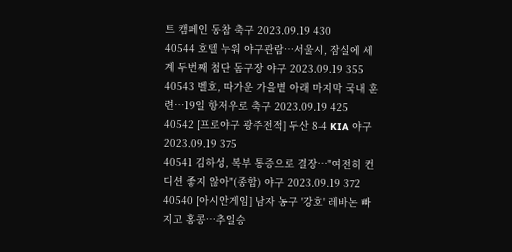트 캠페인 동참 축구 2023.09.19 430
40544 호텔 누워 야구관람…서울시, 잠실에 세계 두번째 첨단 돔구장 야구 2023.09.19 355
40543 벨호, 따가운 가을볕 아래 마지막 국내 훈련…19일 항저우로 축구 2023.09.19 425
40542 [프로야구 광주전적] 두산 8-4 KIA 야구 2023.09.19 375
40541 김하성, 복부 통증으로 결장…"여전히 컨디션 좋지 않아"(종합) 야구 2023.09.19 372
40540 [아시안게임] 남자 농구 '강호' 레바논 빠지고 홍콩…추일승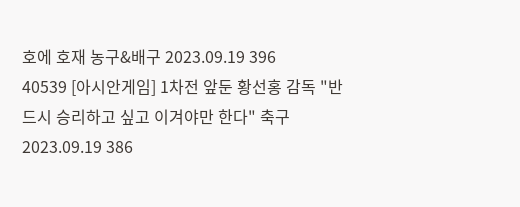호에 호재 농구&배구 2023.09.19 396
40539 [아시안게임] 1차전 앞둔 황선홍 감독 "반드시 승리하고 싶고 이겨야만 한다" 축구 2023.09.19 386